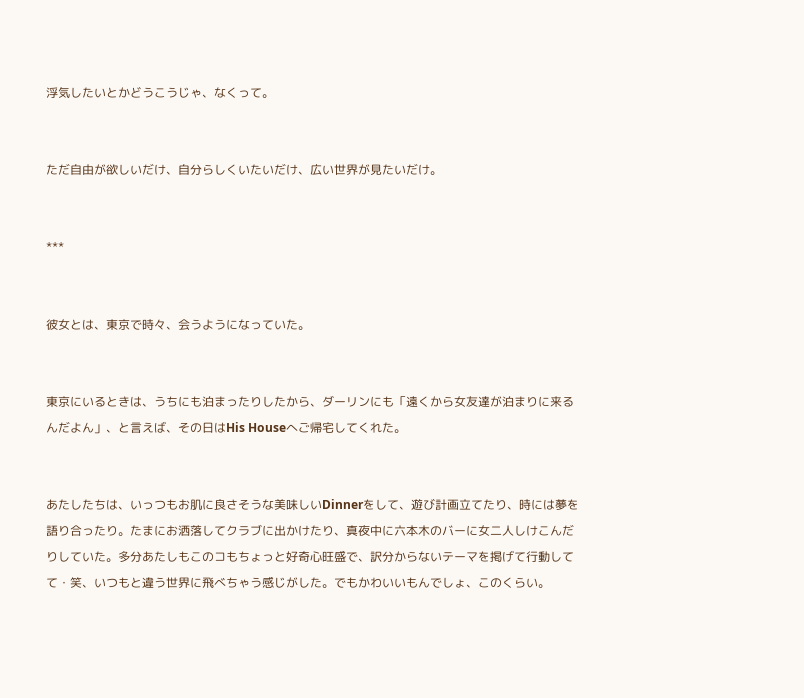浮気したいとかどうこうじゃ、なくって。


ただ自由が欲しいだけ、自分らしくいたいだけ、広い世界が見たいだけ。


***


彼女とは、東京で時々、会うようになっていた。


東京にいるときは、うちにも泊まったりしたから、ダーリンにも「遠くから女友達が泊まりに来るんだよん」、と言えば、その日はHis Houseへご帰宅してくれた。


あたしたちは、いっつもお肌に良さそうな美味しいDinnerをして、遊び計画立てたり、時には夢を語り合ったり。たまにお洒落してクラブに出かけたり、真夜中に六本木のバーに女二人しけこんだりしていた。多分あたしもこのコもちょっと好奇心旺盛で、訳分からないテーマを掲げて行動してて・笑、いつもと違う世界に飛べちゃう感じがした。でもかわいいもんでしょ、このくらい。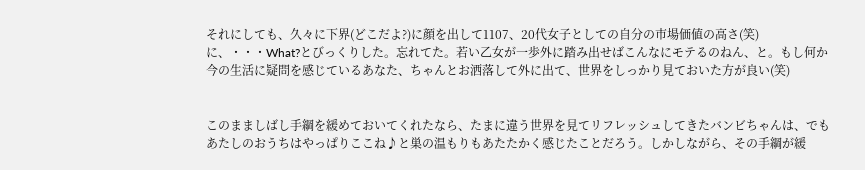それにしても、久々に下界(どこだよ?)に顔を出して1107、20代女子としての自分の市場価値の高さ(笑)に、・・・What?とびっくりした。忘れてた。若い乙女が一歩外に踏み出せばこんなにモテるのねん、と。もし何か今の生活に疑問を感じているあなた、ちゃんとお洒落して外に出て、世界をしっかり見ておいた方が良い(笑)


このまましばし手綱を緩めておいてくれたなら、たまに違う世界を見てリフレッシュしてきたバンビちゃんは、でもあたしのおうちはやっぱりここね♪と巣の温もりもあたたかく感じたことだろう。しかしながら、その手綱が緩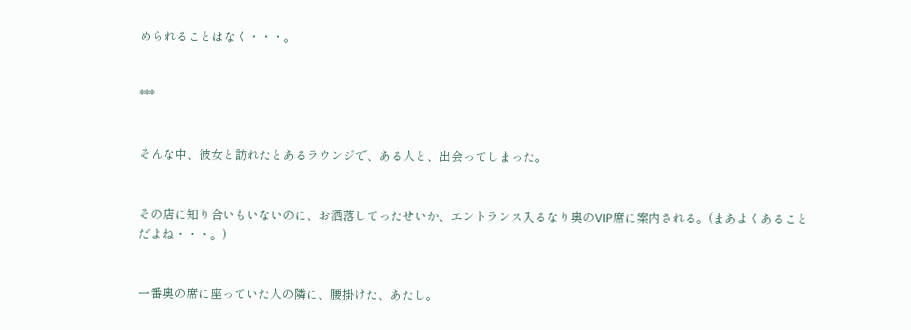められることはなく・・・。


***


そんな中、彼女と訪れたとあるラウンジで、ある人と、出会ってしまった。


その店に知り合いもいないのに、お洒落してったせいか、エントランス入るなり奥のVIP席に案内される。(まあよくあることだよね・・・。)


一番奥の席に座っていた人の隣に、腰掛けた、あたし。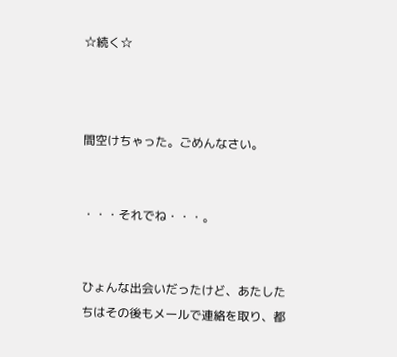☆続く☆



間空けちゃった。ごめんなさい。


・・・それでね・・・。


ひょんな出会いだったけど、あたしたちはその後もメールで連絡を取り、都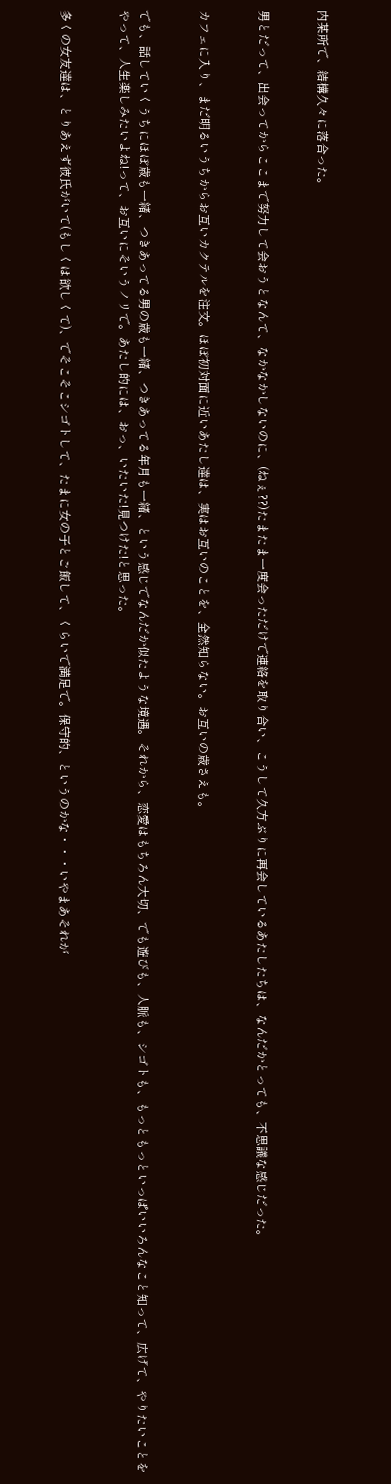内某所で、結構久々に落合った。


男とだって、出会ってからここまで努力して会おうとなんて、なかなかしないのに、(ねぇ??)たまたま一度会っただけで連絡を取り合い、こうして久方ぶりに再会しているあたしたちは、なんだかとっても、不思議な感じだった。


カフェに入り、まだ明るいうちからお互いカクテルを注文。ほぼ初対面に近いあたし達は、実はお互いのことを、全然知らない。お互いの歳さえも。


でも、話していくうちにほぼ歳も一緒、つきあってる男の歳も一緒、つきあってる年月も一緒、という感じでなんだか似たような境遇。それから、恋愛はもちろん大切、でも遊びも、人脈も、シゴトも、もっともっといっぱいいろんなこと知って、広げて、やりたいことをやって、人生楽しみたいよね!って、お互いにそいうノリで。あたし的には、おっ、いたいた!見つけた!と思った。


多くの女友達は、とりあえず彼氏がいて(もしくは欲しくて)、でそこそこシゴトして、たまに女の子とご飯して、くらいで満足で。保守的、というのかな・・・いやまあそれが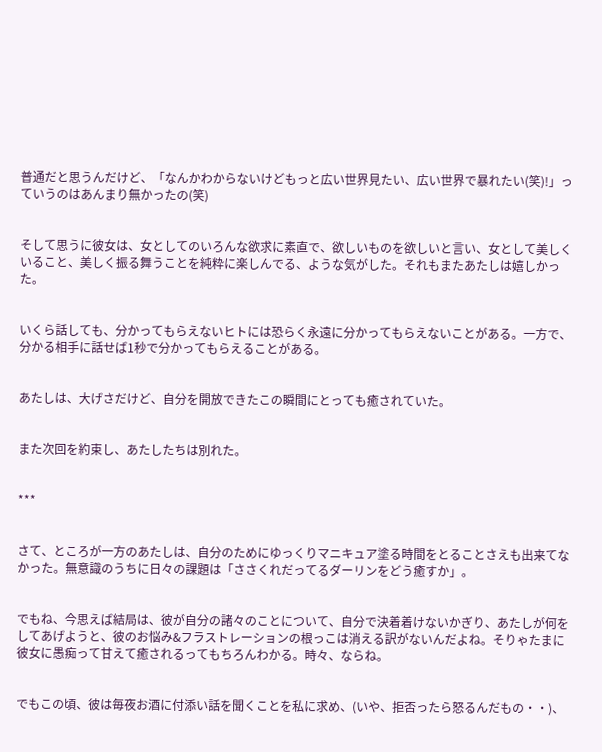普通だと思うんだけど、「なんかわからないけどもっと広い世界見たい、広い世界で暴れたい(笑)!」っていうのはあんまり無かったの(笑)


そして思うに彼女は、女としてのいろんな欲求に素直で、欲しいものを欲しいと言い、女として美しくいること、美しく振る舞うことを純粋に楽しんでる、ような気がした。それもまたあたしは嬉しかった。


いくら話しても、分かってもらえないヒトには恐らく永遠に分かってもらえないことがある。一方で、分かる相手に話せば1秒で分かってもらえることがある。


あたしは、大げさだけど、自分を開放できたこの瞬間にとっても癒されていた。


また次回を約束し、あたしたちは別れた。


***


さて、ところが一方のあたしは、自分のためにゆっくりマニキュア塗る時間をとることさえも出来てなかった。無意識のうちに日々の課題は「ささくれだってるダーリンをどう癒すか」。


でもね、今思えば結局は、彼が自分の諸々のことについて、自分で決着着けないかぎり、あたしが何をしてあげようと、彼のお悩み&フラストレーションの根っこは消える訳がないんだよね。そりゃたまに彼女に愚痴って甘えて癒されるってもちろんわかる。時々、ならね。


でもこの頃、彼は毎夜お酒に付添い話を聞くことを私に求め、(いや、拒否ったら怒るんだもの・・)、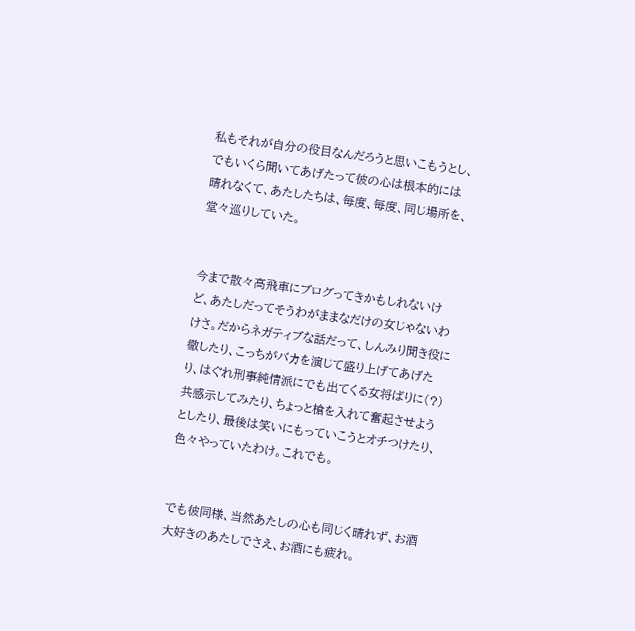私もそれが自分の役目なんだろうと思いこもうとし、でもいくら聞いてあげたって彼の心は根本的には晴れなくて、あたしたちは、毎度、毎度、同じ場所を、堂々巡りしていた。


今まで散々高飛車にブログってきかもしれないけど、あたしだってそうわがままなだけの女じゃないわけさ。だからネガティブな話だって、しんみり聞き役に徹したり、こっちがバカを演じて盛り上げてあげたり、はぐれ刑事純情派にでも出てくる女将ばりに(?)共感示してみたり、ちょっと槍を入れて奮起させようとしたり、最後は笑いにもっていこうとオチつけたり、色々やっていたわけ。これでも。


でも彼同様、当然あたしの心も同じく晴れず、お酒大好きのあたしでさえ、お酒にも疲れ。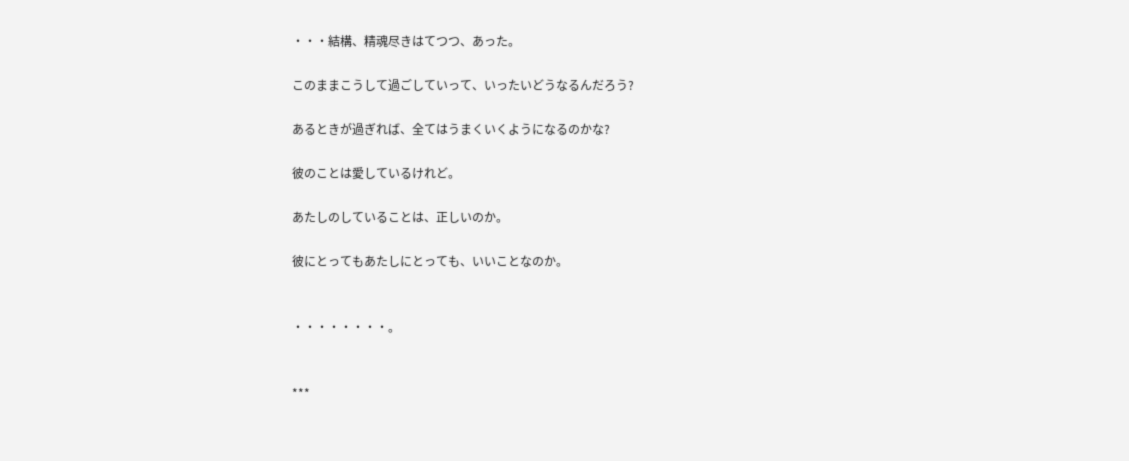・・・結構、精魂尽きはてつつ、あった。

このままこうして過ごしていって、いったいどうなるんだろう?

あるときが過ぎれば、全てはうまくいくようになるのかな?

彼のことは愛しているけれど。

あたしのしていることは、正しいのか。

彼にとってもあたしにとっても、いいことなのか。


・・・・・・・・。


***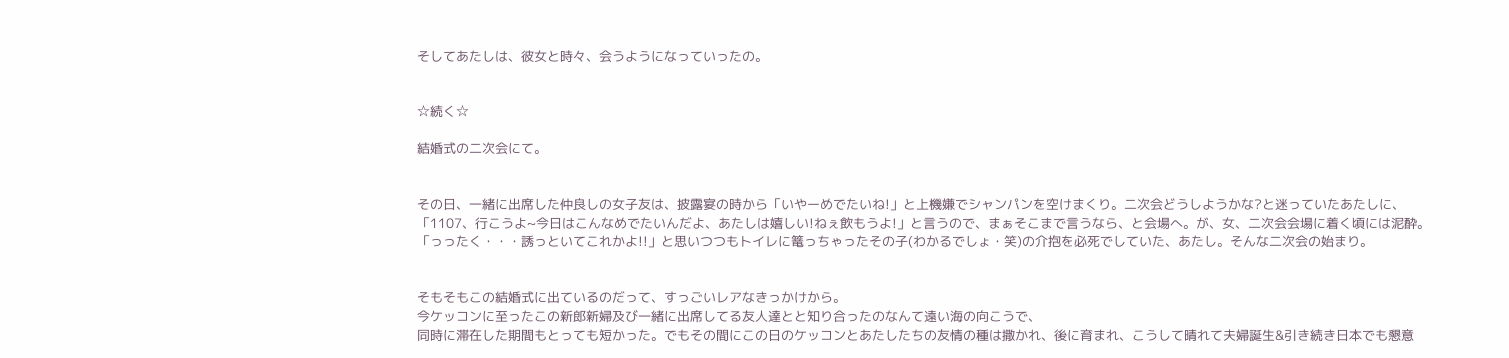そしてあたしは、彼女と時々、会うようになっていったの。


☆続く☆

結婚式の二次会にて。


その日、一緒に出席した仲良しの女子友は、披露宴の時から「いやーめでたいね!」と上機嫌でシャンパンを空けまくり。二次会どうしようかな?と迷っていたあたしに、「1107、行こうよ~今日はこんなめでたいんだよ、あたしは嬉しい!ねぇ飲もうよ!」と言うので、まぁそこまで言うなら、と会場へ。が、女、二次会会場に着く頃には泥酔。「っったく・・・誘っといてこれかよ!!」と思いつつもトイレに篭っちゃったその子(わかるでしょ・笑)の介抱を必死でしていた、あたし。そんな二次会の始まり。


そもそもこの結婚式に出ているのだって、すっごいレアなきっかけから。
今ケッコンに至ったこの新郎新婦及び一緒に出席してる友人達とと知り合ったのなんて遠い海の向こうで、
同時に滞在した期間もとっても短かった。でもその間にこの日のケッコンとあたしたちの友情の種は撒かれ、後に育まれ、こうして晴れて夫婦誕生&引き続き日本でも懇意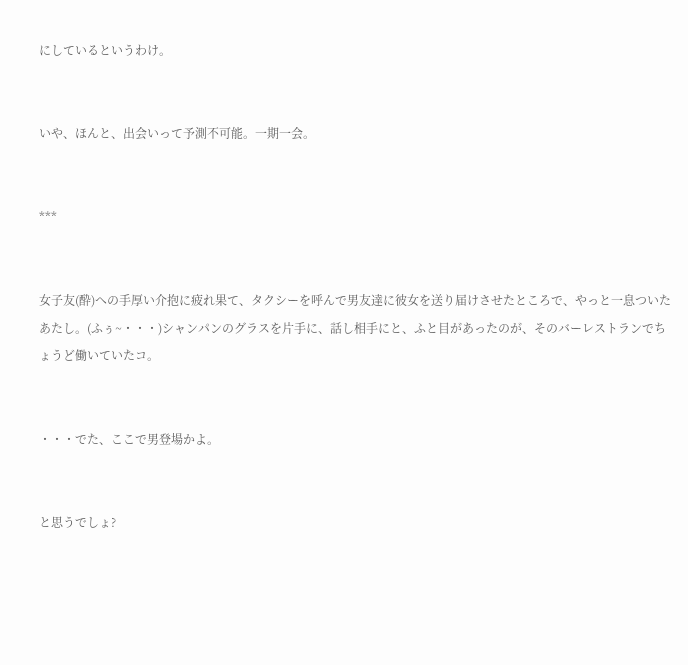にしているというわけ。


いや、ほんと、出会いって予測不可能。一期一会。


***


女子友(酔)への手厚い介抱に疲れ果て、タクシーを呼んで男友達に彼女を送り届けさせたところで、やっと一息ついたあたし。(ふぅ~・・・)シャンパンのグラスを片手に、話し相手にと、ふと目があったのが、そのバーレストランでちょうど働いていたコ。


・・・でた、ここで男登場かよ。


と思うでしょ?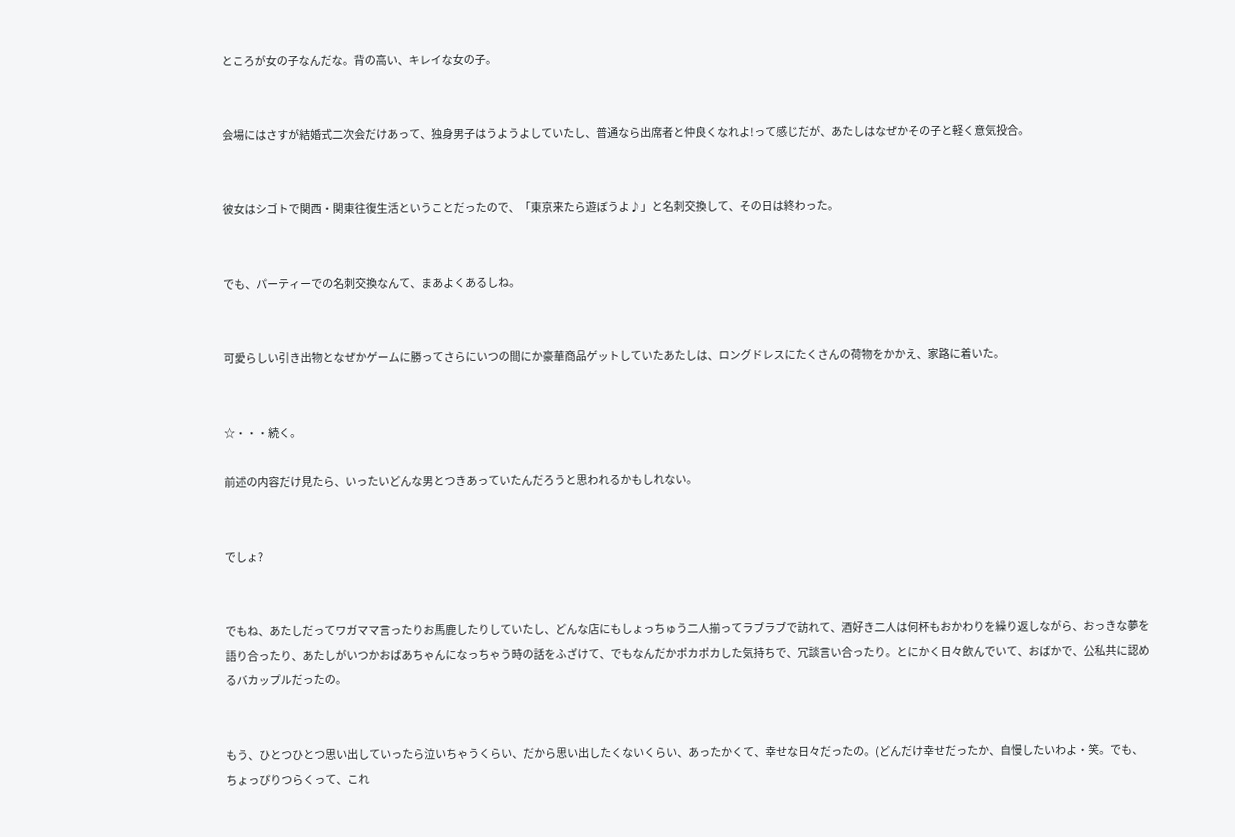ところが女の子なんだな。背の高い、キレイな女の子。


会場にはさすが結婚式二次会だけあって、独身男子はうようよしていたし、普通なら出席者と仲良くなれよ!って感じだが、あたしはなぜかその子と軽く意気投合。


彼女はシゴトで関西・関東往復生活ということだったので、「東京来たら遊ぼうよ♪」と名刺交換して、その日は終わった。


でも、パーティーでの名刺交換なんて、まあよくあるしね。


可愛らしい引き出物となぜかゲームに勝ってさらにいつの間にか豪華商品ゲットしていたあたしは、ロングドレスにたくさんの荷物をかかえ、家路に着いた。


☆・・・続く。

前述の内容だけ見たら、いったいどんな男とつきあっていたんだろうと思われるかもしれない。


でしょ?


でもね、あたしだってワガママ言ったりお馬鹿したりしていたし、どんな店にもしょっちゅう二人揃ってラブラブで訪れて、酒好き二人は何杯もおかわりを繰り返しながら、おっきな夢を語り合ったり、あたしがいつかおばあちゃんになっちゃう時の話をふざけて、でもなんだかポカポカした気持ちで、冗談言い合ったり。とにかく日々飲んでいて、おばかで、公私共に認めるバカップルだったの。


もう、ひとつひとつ思い出していったら泣いちゃうくらい、だから思い出したくないくらい、あったかくて、幸せな日々だったの。(どんだけ幸せだったか、自慢したいわよ・笑。でも、ちょっぴりつらくって、これ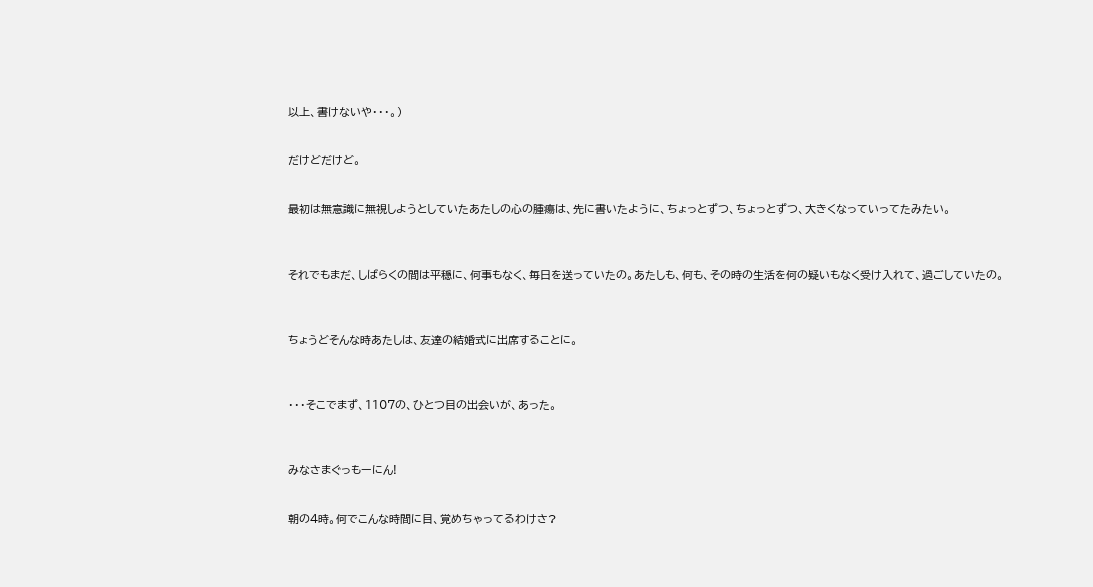以上、書けないや・・・。)


だけどだけど。


最初は無意識に無視しようとしていたあたしの心の腫瘍は、先に書いたように、ちょっとずつ、ちょっとずつ、大きくなっていってたみたい。



それでもまだ、しばらくの間は平穏に、何事もなく、毎日を送っていたの。あたしも、何も、その時の生活を何の疑いもなく受け入れて、過ごしていたの。



ちょうどそんな時あたしは、友達の結婚式に出席することに。



・・・そこでまず、1107の、ひとつ目の出会いが、あった。



みなさまぐっもーにん!


朝の4時。何でこんな時間に目、覚めちゃってるわけさ?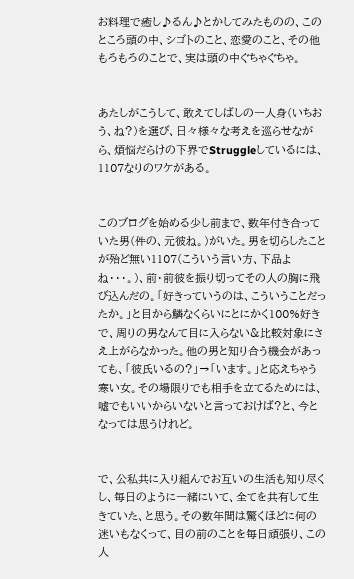お料理で癒し♪るん♪とかしてみたものの、このところ頭の中、シゴトのこと、恋愛のこと、その他もろもろのことで、実は頭の中ぐちゃぐちゃ。


あたしがこうして、敢えてしばしの一人身(いちおう、ね?)を選び、日々様々な考えを巡らせながら、煩悩だらけの下界でStruggleしているには、1107なりのワケがある。


このブログを始める少し前まで、数年付き合っていた男(件の、元彼ね。)がいた。男を切らしたことが殆ど無い1107(こういう言い方、下品よね・・・。)、前・前彼を振り切ってその人の胸に飛び込んだの。「好きっていうのは、こういうことだったか。」と目から鱗なくらいにとにかく100%好きで、周りの男なんて目に入らない&比較対象にさえ上がらなかった。他の男と知り合う機会があっても、「彼氏いるの?」→「います。」と応えちゃう寒い女。その場限りでも相手を立てるためには、嘘でもいいからいないと言っておけば?と、今となっては思うけれど。


で、公私共に入り組んでお互いの生活も知り尽くし、毎日のように一緒にいて、全てを共有して生きていた、と思う。その数年間は驚くほどに何の迷いもなくって、目の前のことを毎日頑張り、この人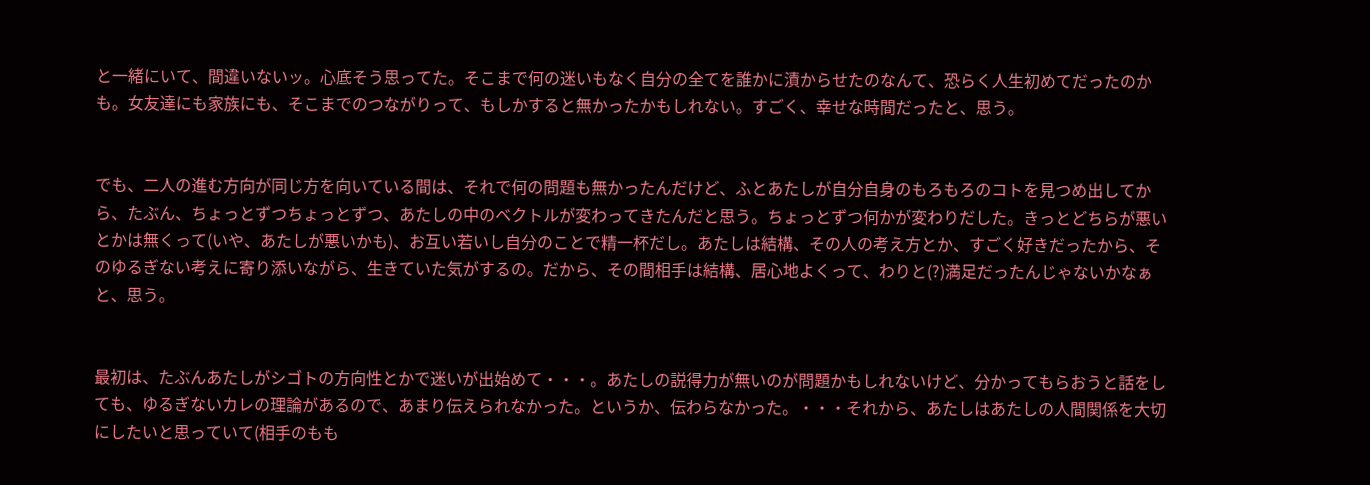と一緒にいて、間違いないッ。心底そう思ってた。そこまで何の迷いもなく自分の全てを誰かに漬からせたのなんて、恐らく人生初めてだったのかも。女友達にも家族にも、そこまでのつながりって、もしかすると無かったかもしれない。すごく、幸せな時間だったと、思う。


でも、二人の進む方向が同じ方を向いている間は、それで何の問題も無かったんだけど、ふとあたしが自分自身のもろもろのコトを見つめ出してから、たぶん、ちょっとずつちょっとずつ、あたしの中のベクトルが変わってきたんだと思う。ちょっとずつ何かが変わりだした。きっとどちらが悪いとかは無くって(いや、あたしが悪いかも)、お互い若いし自分のことで精一杯だし。あたしは結構、その人の考え方とか、すごく好きだったから、そのゆるぎない考えに寄り添いながら、生きていた気がするの。だから、その間相手は結構、居心地よくって、わりと(?)満足だったんじゃないかなぁと、思う。


最初は、たぶんあたしがシゴトの方向性とかで迷いが出始めて・・・。あたしの説得力が無いのが問題かもしれないけど、分かってもらおうと話をしても、ゆるぎないカレの理論があるので、あまり伝えられなかった。というか、伝わらなかった。・・・それから、あたしはあたしの人間関係を大切にしたいと思っていて(相手のもも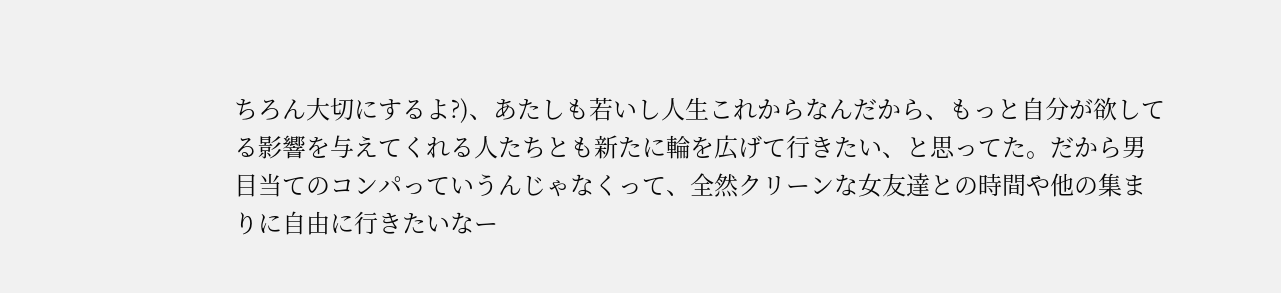ちろん大切にするよ?)、あたしも若いし人生これからなんだから、もっと自分が欲してる影響を与えてくれる人たちとも新たに輪を広げて行きたい、と思ってた。だから男目当てのコンパっていうんじゃなくって、全然クリーンな女友達との時間や他の集まりに自由に行きたいなー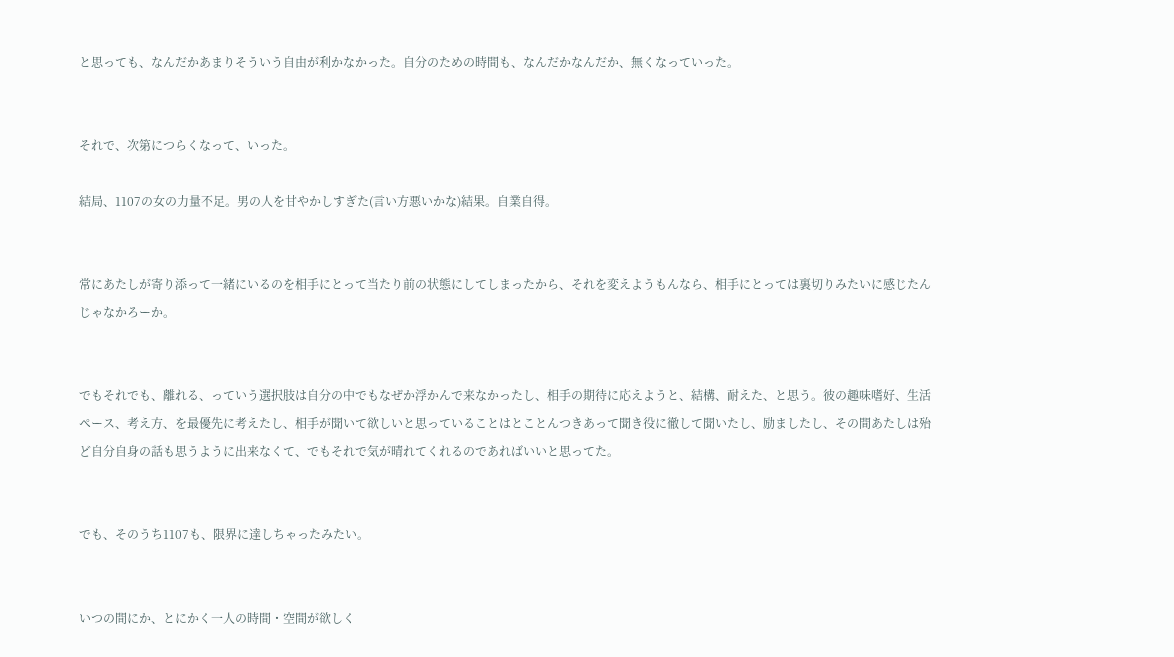と思っても、なんだかあまりそういう自由が利かなかった。自分のための時間も、なんだかなんだか、無くなっていった。


それで、次第につらくなって、いった。

結局、1107の女の力量不足。男の人を甘やかしすぎた(言い方悪いかな)結果。自業自得。


常にあたしが寄り添って一緒にいるのを相手にとって当たり前の状態にしてしまったから、それを変えようもんなら、相手にとっては裏切りみたいに感じたんじゃなかろーか。


でもそれでも、離れる、っていう選択肢は自分の中でもなぜか浮かんで来なかったし、相手の期待に応えようと、結構、耐えた、と思う。彼の趣味嗜好、生活ペース、考え方、を最優先に考えたし、相手が聞いて欲しいと思っていることはとことんつきあって聞き役に徹して聞いたし、励ましたし、その間あたしは殆ど自分自身の話も思うように出来なくて、でもそれで気が晴れてくれるのであればいいと思ってた。


でも、そのうち1107も、限界に達しちゃったみたい。


いつの間にか、とにかく一人の時間・空間が欲しく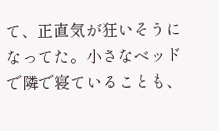て、正直気が狂いそうになってた。小さなベッドで隣で寝ていることも、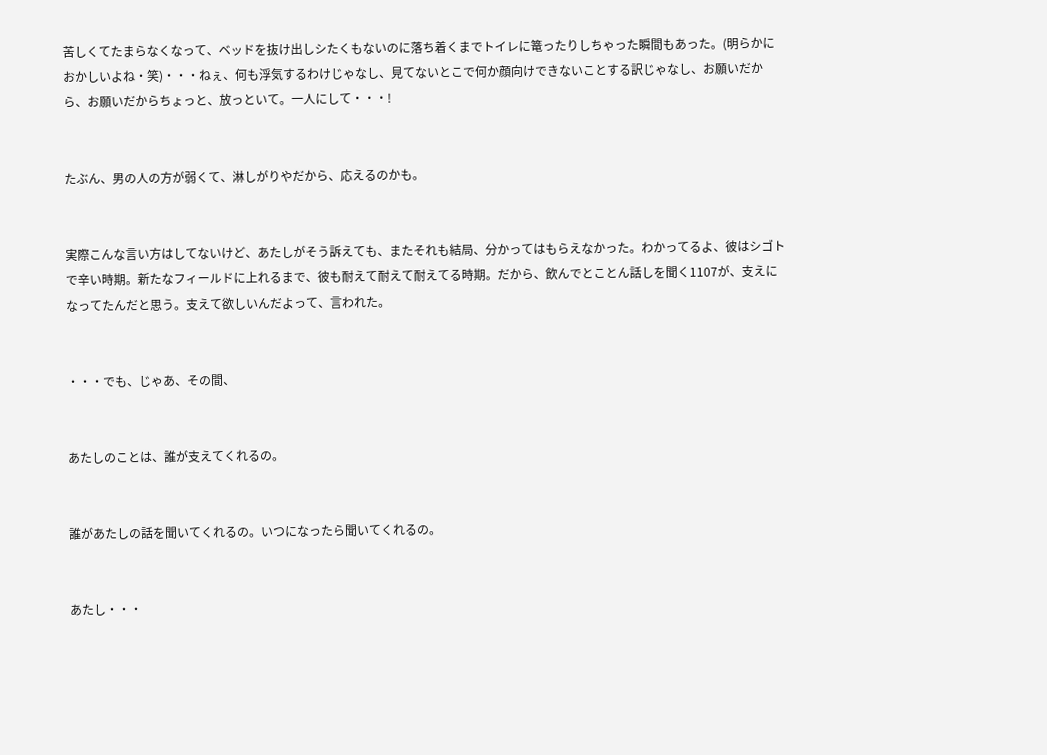苦しくてたまらなくなって、ベッドを抜け出しシたくもないのに落ち着くまでトイレに篭ったりしちゃった瞬間もあった。(明らかにおかしいよね・笑)・・・ねぇ、何も浮気するわけじゃなし、見てないとこで何か顔向けできないことする訳じゃなし、お願いだから、お願いだからちょっと、放っといて。一人にして・・・!


たぶん、男の人の方が弱くて、淋しがりやだから、応えるのかも。


実際こんな言い方はしてないけど、あたしがそう訴えても、またそれも結局、分かってはもらえなかった。わかってるよ、彼はシゴトで辛い時期。新たなフィールドに上れるまで、彼も耐えて耐えて耐えてる時期。だから、飲んでとことん話しを聞く1107が、支えになってたんだと思う。支えて欲しいんだよって、言われた。


・・・でも、じゃあ、その間、


あたしのことは、誰が支えてくれるの。


誰があたしの話を聞いてくれるの。いつになったら聞いてくれるの。


あたし・・・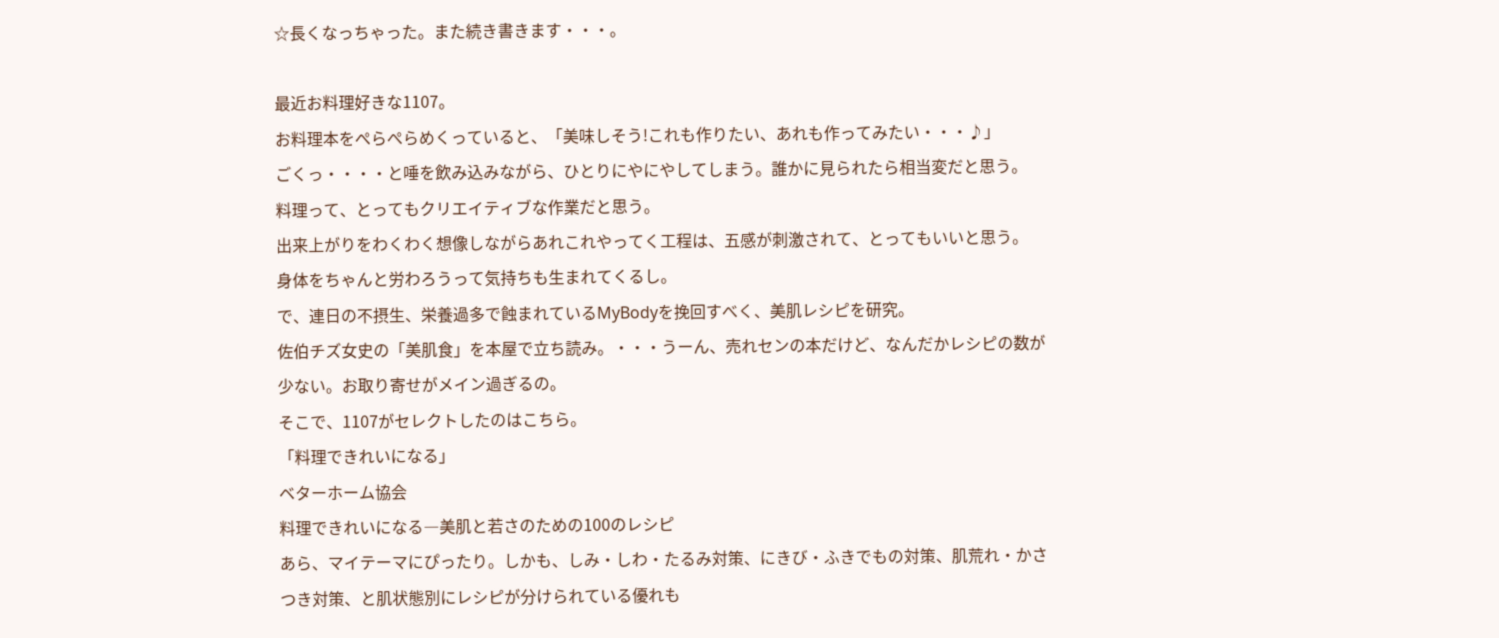☆長くなっちゃった。また続き書きます・・・。

最近お料理好きな1107。
お料理本をぺらぺらめくっていると、「美味しそう!これも作りたい、あれも作ってみたい・・・♪」
ごくっ・・・・と唾を飲み込みながら、ひとりにやにやしてしまう。誰かに見られたら相当変だと思う。
料理って、とってもクリエイティブな作業だと思う。
出来上がりをわくわく想像しながらあれこれやってく工程は、五感が刺激されて、とってもいいと思う。
身体をちゃんと労わろうって気持ちも生まれてくるし。
で、連日の不摂生、栄養過多で蝕まれているMyBodyを挽回すべく、美肌レシピを研究。
佐伯チズ女史の「美肌食」を本屋で立ち読み。・・・うーん、売れセンの本だけど、なんだかレシピの数が少ない。お取り寄せがメイン過ぎるの。
そこで、1107がセレクトしたのはこちら。
「料理できれいになる」
ベターホーム協会
料理できれいになる―美肌と若さのための100のレシピ
あら、マイテーマにぴったり。しかも、しみ・しわ・たるみ対策、にきび・ふきでもの対策、肌荒れ・かさつき対策、と肌状態別にレシピが分けられている優れも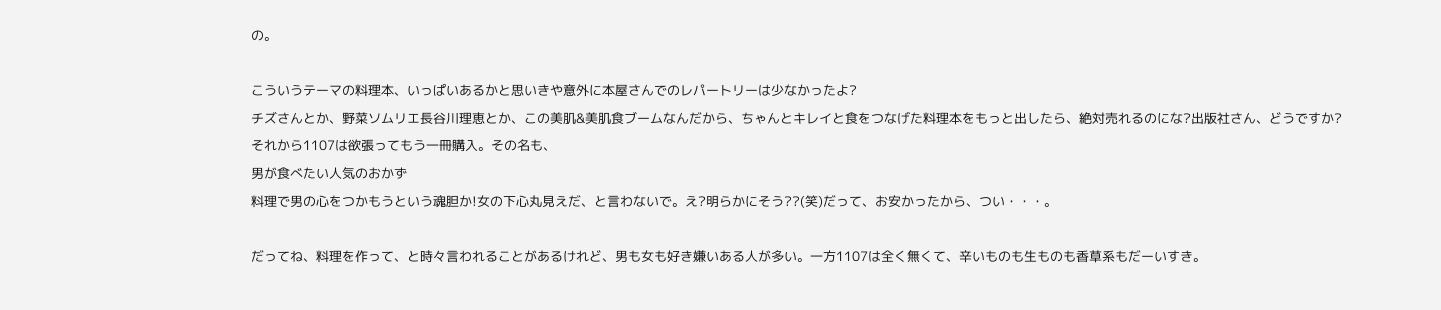の。

こういうテーマの料理本、いっぱいあるかと思いきや意外に本屋さんでのレパートリーは少なかったよ?
チズさんとか、野菜ソムリエ長谷川理恵とか、この美肌&美肌食ブームなんだから、ちゃんとキレイと食をつなげた料理本をもっと出したら、絶対売れるのにな?出版社さん、どうですか?
それから1107は欲張ってもう一冊購入。その名も、
男が食べたい人気のおかず
料理で男の心をつかもうという魂胆か!女の下心丸見えだ、と言わないで。え?明らかにそう??(笑)だって、お安かったから、つい・・・。

だってね、料理を作って、と時々言われることがあるけれど、男も女も好き嫌いある人が多い。一方1107は全く無くて、辛いものも生ものも香草系もだーいすき。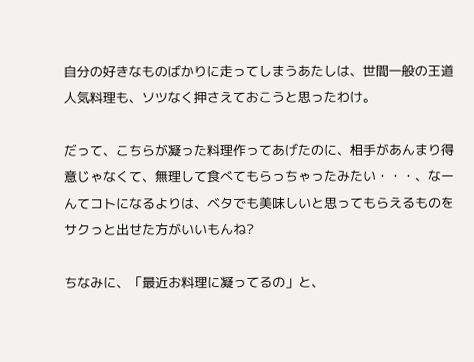自分の好きなものばかりに走ってしまうあたしは、世間一般の王道人気料理も、ソツなく押さえておこうと思ったわけ。

だって、こちらが凝った料理作ってあげたのに、相手があんまり得意じゃなくて、無理して食べてもらっちゃったみたい・・・、なーんてコトになるよりは、ベタでも美味しいと思ってもらえるものをサクっと出せた方がいいもんね?

ちなみに、「最近お料理に凝ってるの」と、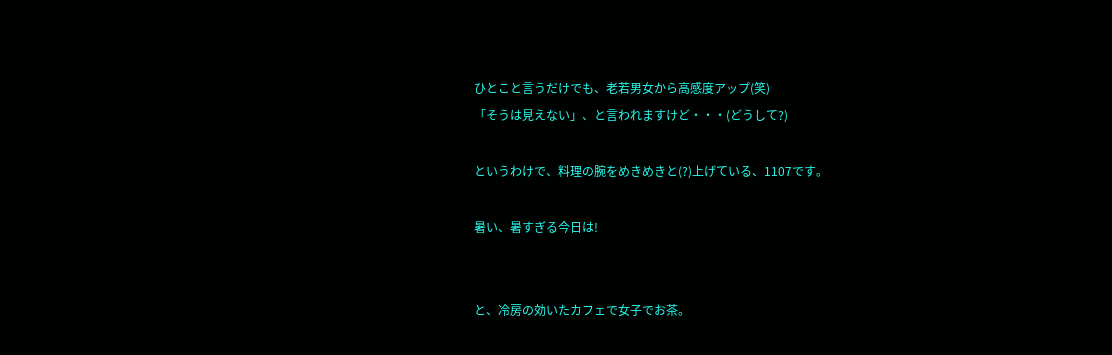ひとこと言うだけでも、老若男女から高感度アップ(笑)
「そうは見えない」、と言われますけど・・・(どうして?)

というわけで、料理の腕をめきめきと(?)上げている、1107です。

暑い、暑すぎる今日は!


と、冷房の効いたカフェで女子でお茶。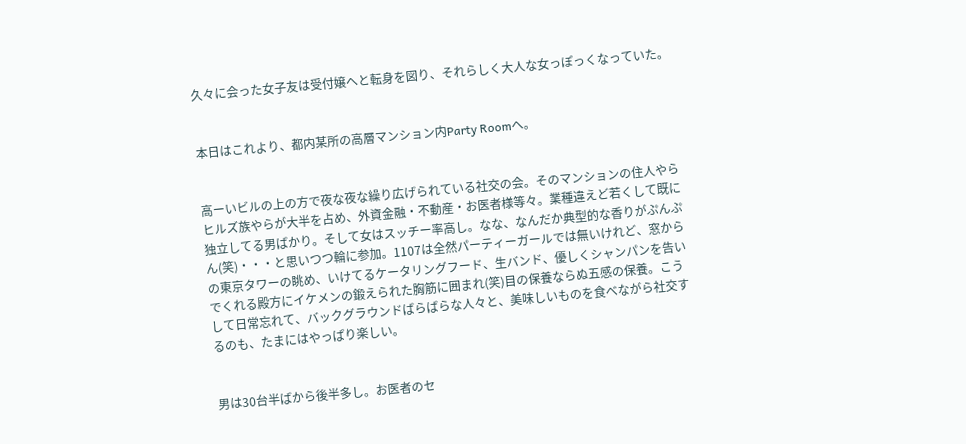久々に会った女子友は受付嬢へと転身を図り、それらしく大人な女っぽっくなっていた。


本日はこれより、都内某所の高層マンション内Party Roomへ。


高ーいビルの上の方で夜な夜な繰り広げられている社交の会。そのマンションの住人やらヒルズ族やらが大半を占め、外資金融・不動産・お医者様等々。業種違えど若くして既に独立してる男ばかり。そして女はスッチー率高し。なな、なんだか典型的な香りがぷんぷん(笑)・・・と思いつつ輪に参加。1107は全然パーティーガールでは無いけれど、窓からの東京タワーの眺め、いけてるケータリングフード、生バンド、優しくシャンパンを告いでくれる殿方にイケメンの鍛えられた胸筋に囲まれ(笑)目の保養ならぬ五感の保養。こうして日常忘れて、バックグラウンドばらばらな人々と、美味しいものを食べながら社交するのも、たまにはやっぱり楽しい。


男は30台半ばから後半多し。お医者のセ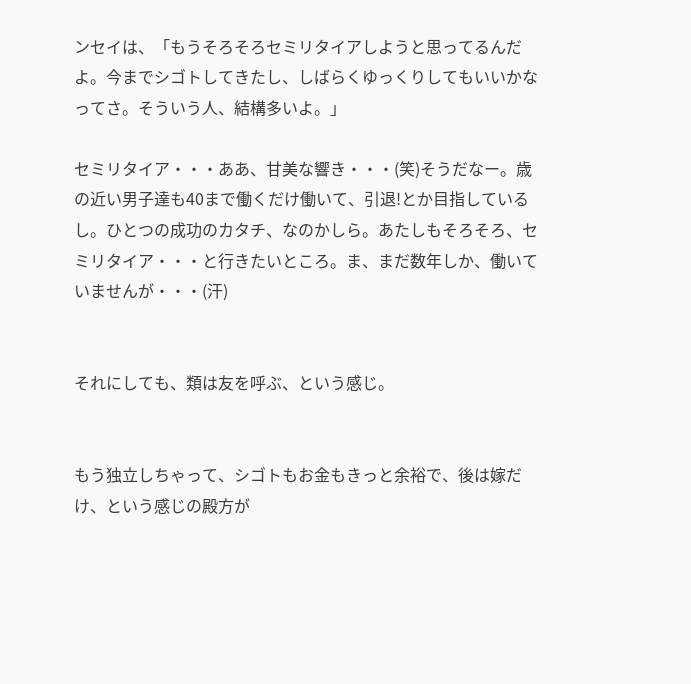ンセイは、「もうそろそろセミリタイアしようと思ってるんだよ。今までシゴトしてきたし、しばらくゆっくりしてもいいかなってさ。そういう人、結構多いよ。」

セミリタイア・・・ああ、甘美な響き・・・(笑)そうだなー。歳の近い男子達も40まで働くだけ働いて、引退!とか目指しているし。ひとつの成功のカタチ、なのかしら。あたしもそろそろ、セミリタイア・・・と行きたいところ。ま、まだ数年しか、働いていませんが・・・(汗)


それにしても、類は友を呼ぶ、という感じ。


もう独立しちゃって、シゴトもお金もきっと余裕で、後は嫁だけ、という感じの殿方が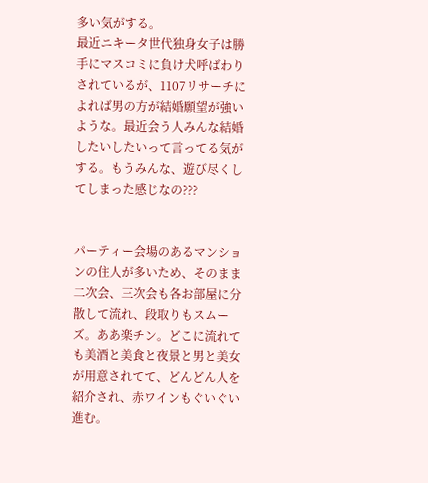多い気がする。
最近ニキータ世代独身女子は勝手にマスコミに負け犬呼ばわりされているが、1107リサーチによれば男の方が結婚願望が強いような。最近会う人みんな結婚したいしたいって言ってる気がする。もうみんな、遊び尽くしてしまった感じなの???


パーティー会場のあるマンションの住人が多いため、そのまま二次会、三次会も各お部屋に分散して流れ、段取りもスムーズ。ああ楽チン。どこに流れても美酒と美食と夜景と男と美女が用意されてて、どんどん人を紹介され、赤ワインもぐいぐい進む。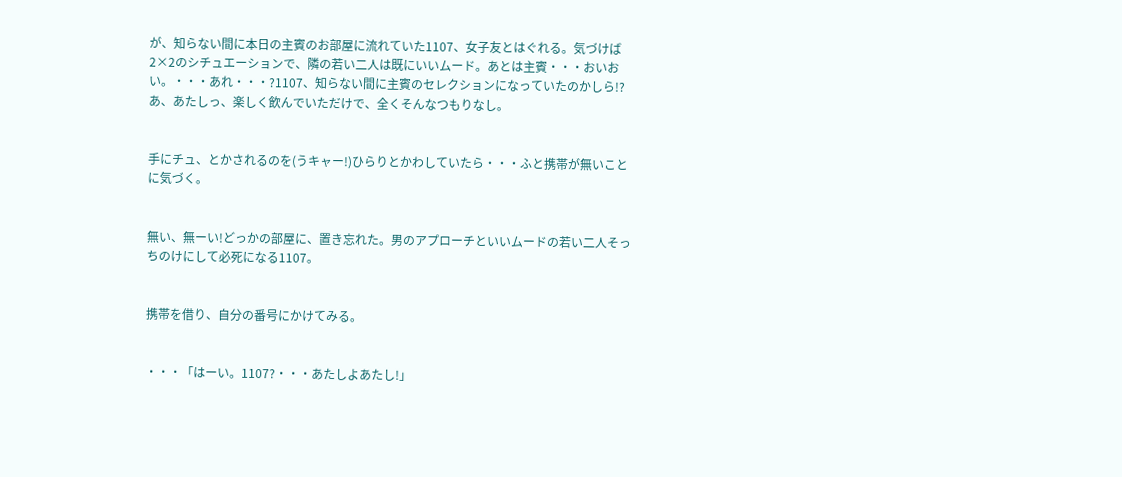が、知らない間に本日の主賓のお部屋に流れていた1107、女子友とはぐれる。気づけば2×2のシチュエーションで、隣の若い二人は既にいいムード。あとは主賓・・・おいおい。・・・あれ・・・?1107、知らない間に主賓のセレクションになっていたのかしら!?あ、あたしっ、楽しく飲んでいただけで、全くそんなつもりなし。


手にチュ、とかされるのを(うキャー!)ひらりとかわしていたら・・・ふと携帯が無いことに気づく。


無い、無ーい!どっかの部屋に、置き忘れた。男のアプローチといいムードの若い二人そっちのけにして必死になる1107。


携帯を借り、自分の番号にかけてみる。


・・・「はーい。1107?・・・あたしよあたし!」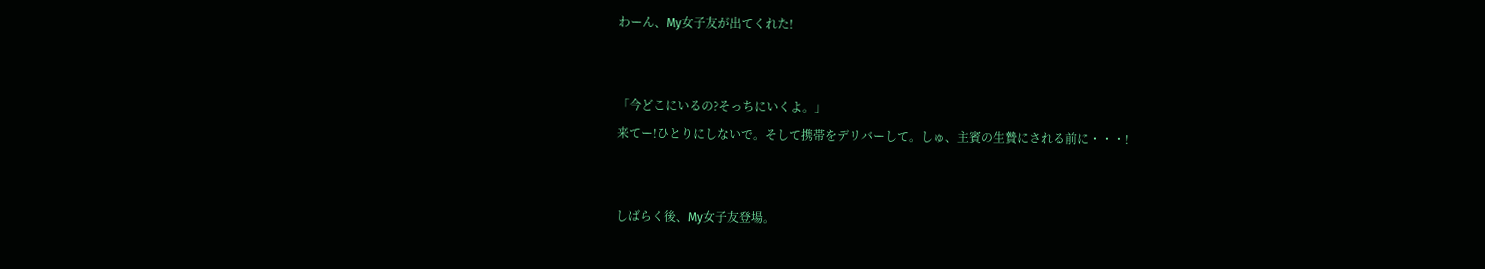わーん、My女子友が出てくれた!


「今どこにいるの?そっちにいくよ。」
来てー!ひとりにしないで。そして携帯をデリバーして。しゅ、主賓の生贄にされる前に・・・!


しばらく後、My女子友登場。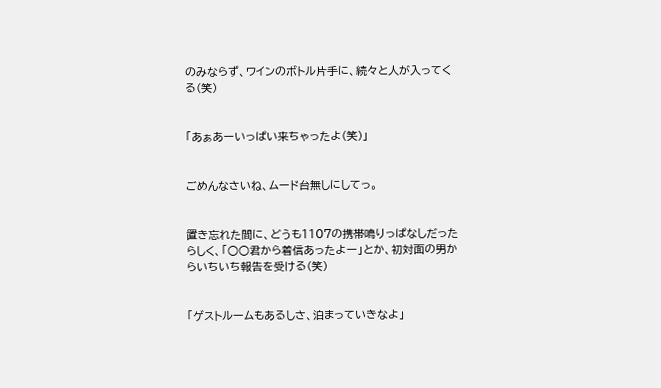のみならず、ワインのボトル片手に、続々と人が入ってくる(笑)


「あぁあーいっぱい来ちゃったよ(笑)」


ごめんなさいね、ムード台無しにしてっ。


置き忘れた間に、どうも1107の携帯鳴りっぱなしだったらしく、「○○君から着信あったよー」とか、初対面の男からいちいち報告を受ける(笑)


「ゲストルームもあるしさ、泊まっていきなよ」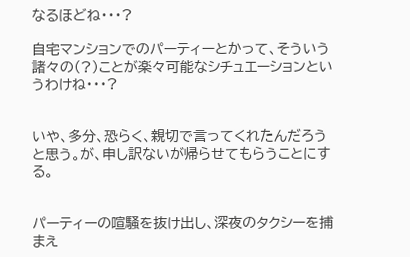なるほどね・・・?

自宅マンションでのパーティーとかって、そういう諸々の(?)ことが楽々可能なシチュエーションというわけね・・・?


いや、多分、恐らく、親切で言ってくれたんだろうと思う。が、申し訳ないが帰らせてもらうことにする。


パーティーの喧騒を抜け出し、深夜のタクシーを捕まえ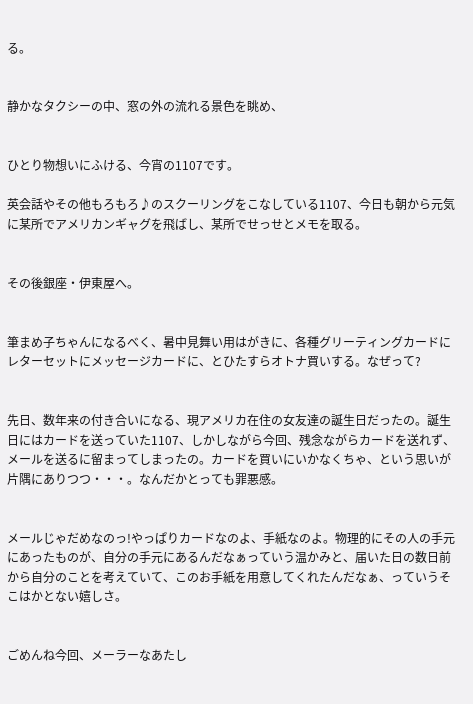る。


静かなタクシーの中、窓の外の流れる景色を眺め、


ひとり物想いにふける、今宵の1107です。

英会話やその他もろもろ♪のスクーリングをこなしている1107、今日も朝から元気に某所でアメリカンギャグを飛ばし、某所でせっせとメモを取る。


その後銀座・伊東屋へ。


筆まめ子ちゃんになるべく、暑中見舞い用はがきに、各種グリーティングカードにレターセットにメッセージカードに、とひたすらオトナ買いする。なぜって?


先日、数年来の付き合いになる、現アメリカ在住の女友達の誕生日だったの。誕生日にはカードを送っていた1107、しかしながら今回、残念ながらカードを送れず、メールを送るに留まってしまったの。カードを買いにいかなくちゃ、という思いが片隅にありつつ・・・。なんだかとっても罪悪感。


メールじゃだめなのっ!やっぱりカードなのよ、手紙なのよ。物理的にその人の手元にあったものが、自分の手元にあるんだなぁっていう温かみと、届いた日の数日前から自分のことを考えていて、このお手紙を用意してくれたんだなぁ、っていうそこはかとない嬉しさ。


ごめんね今回、メーラーなあたし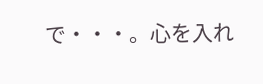で・・・。心を入れ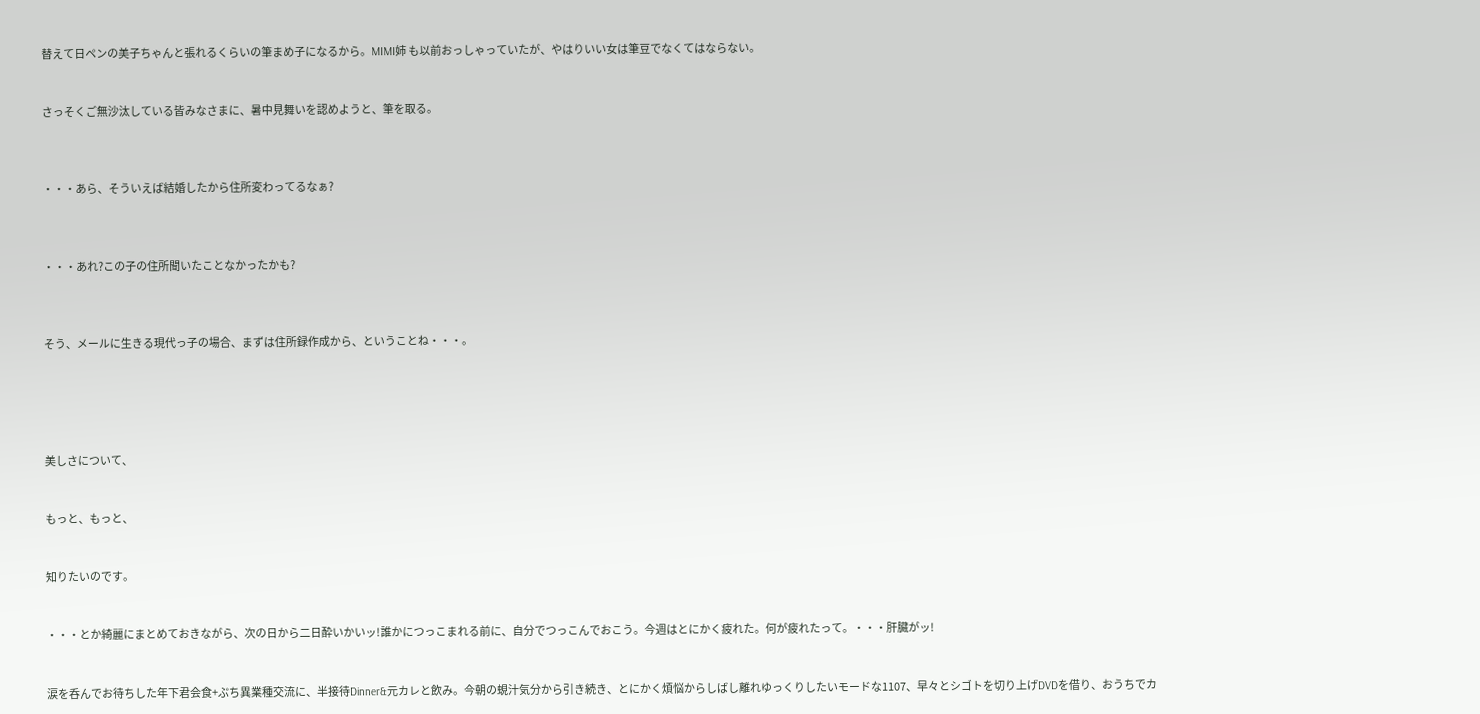替えて日ペンの美子ちゃんと張れるくらいの筆まめ子になるから。MIMI姉 も以前おっしゃっていたが、やはりいい女は筆豆でなくてはならない。


さっそくご無沙汰している皆みなさまに、暑中見舞いを認めようと、筆を取る。



・・・あら、そういえば結婚したから住所変わってるなぁ?



・・・あれ?この子の住所聞いたことなかったかも?



そう、メールに生きる現代っ子の場合、まずは住所録作成から、ということね・・・。





美しさについて、


もっと、もっと、


知りたいのです。


・・・とか綺麗にまとめておきながら、次の日から二日酔いかいッ!誰かにつっこまれる前に、自分でつっこんでおこう。今週はとにかく疲れた。何が疲れたって。・・・肝臓がッ!


涙を呑んでお待ちした年下君会食+ぷち異業種交流に、半接待Dinner&元カレと飲み。今朝の蜆汁気分から引き続き、とにかく煩悩からしばし離れゆっくりしたいモードな1107、早々とシゴトを切り上げDVDを借り、おうちでカ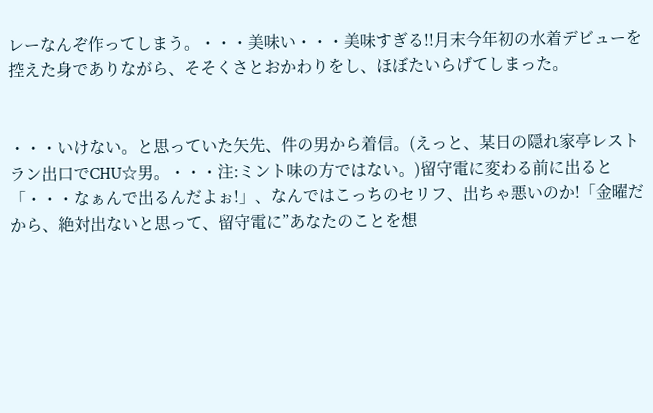レーなんぞ作ってしまう。・・・美味い・・・美味すぎる!!月末今年初の水着デビューを控えた身でありながら、そそくさとおかわりをし、ほぼたいらげてしまった。


・・・いけない。と思っていた矢先、件の男から着信。(えっと、某日の隠れ家亭レストラン出口でCHU☆男。・・・注:ミント味の方ではない。)留守電に変わる前に出ると「・・・なぁんで出るんだよぉ!」、なんではこっちのセリフ、出ちゃ悪いのか!「金曜だから、絶対出ないと思って、留守電に”あなたのことを想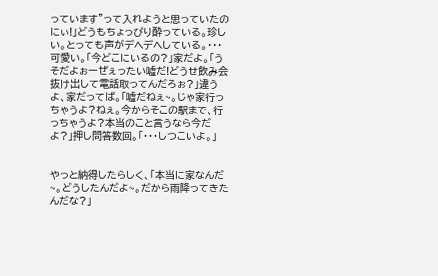っています”って入れようと思っていたのにぃ!」どうもちょっぴり酔っている。珍しい。とっても声がデヘデヘしている。・・・可愛い。「今どこにいるの?」家だよ。「うそだよぉーぜぇったい嘘だ!どうせ飲み会抜け出して電話取ってんだろぉ?」違うよ、家だってば。「嘘だねぇ~。じゃ家行っちゃうよ?ねぇ。今からそこの駅まで、行っちゃうよ?本当のこと言うなら今だよ?」押し問答数回。「・・・しつこいよ。」


やっと納得したらしく、「本当に家なんだ~。どうしたんだよ~。だから雨降ってきたんだな?」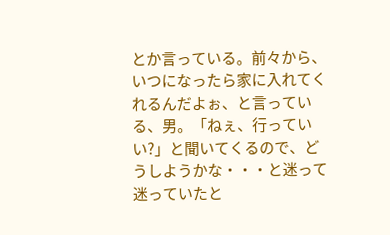とか言っている。前々から、いつになったら家に入れてくれるんだよぉ、と言っている、男。「ねぇ、行っていい?」と聞いてくるので、どうしようかな・・・と迷って迷っていたと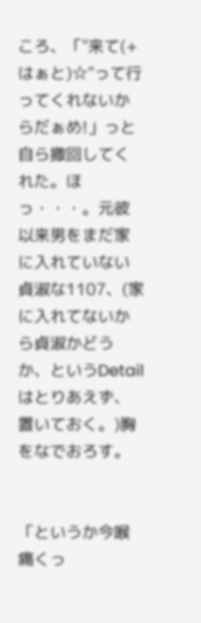ころ、「"来て(+はぁと)☆"って行ってくれないからだぁめ!」っと自ら撤回してくれた。ほっ・・・。元彼以来男をまだ家に入れていない貞淑な1107、(家に入れてないから貞淑かどうか、というDetailはとりあえず、置いておく。)胸をなでおろす。


「というか今喉痛くっ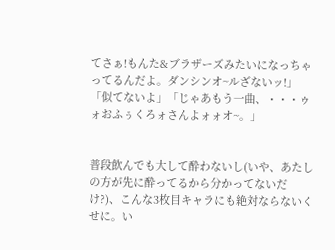てさぁ!もんた&ブラザーズみたいになっちゃってるんだよ。ダンシンオ~ルざないッ!」「似てないよ」「じゃあもう一曲、・・・ゥォおふぅくろォさんよォォオ~。」


普段飲んでも大して酔わないし(いや、あたしの方が先に酔ってるから分かってないだけ?)、こんな3枚目キャラにも絶対ならないくせに。い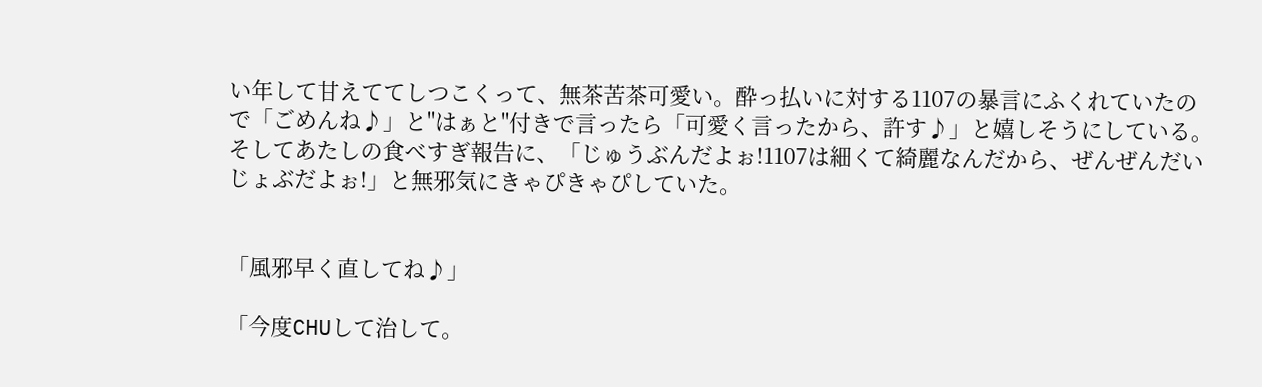い年して甘えててしつこくって、無茶苦茶可愛い。酔っ払いに対する1107の暴言にふくれていたので「ごめんね♪」と"はぁと"付きで言ったら「可愛く言ったから、許す♪」と嬉しそうにしている。そしてあたしの食べすぎ報告に、「じゅうぶんだよぉ!1107は細くて綺麗なんだから、ぜんぜんだいじょぶだよぉ!」と無邪気にきゃぴきゃぴしていた。


「風邪早く直してね♪」

「今度CHUして治して。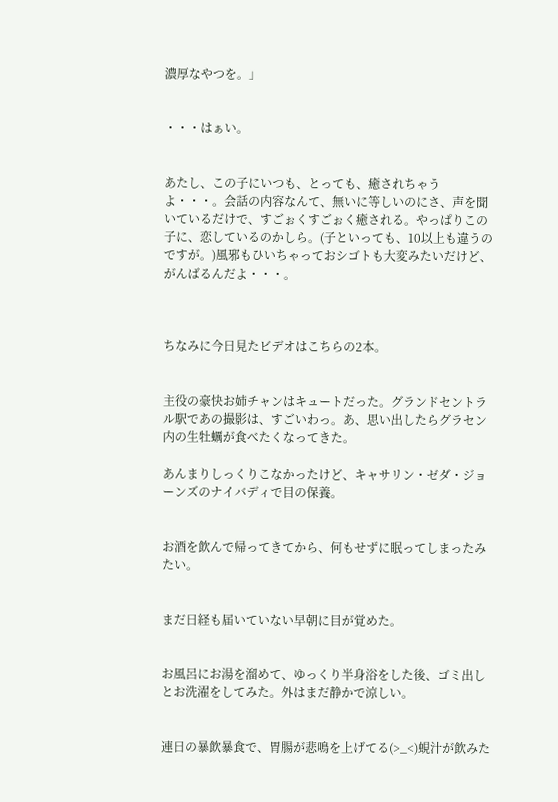濃厚なやつを。」


・・・はぁい。


あたし、この子にいつも、とっても、癒されちゃうよ・・・。会話の内容なんて、無いに等しいのにさ、声を聞いているだけで、すごぉくすごぉく癒される。やっぱりこの子に、恋しているのかしら。(子といっても、10以上も違うのですが。)風邪もひいちゃっておシゴトも大変みたいだけど、がんばるんだよ・・・。



ちなみに今日見たビデオはこちらの2本。


主役の豪快お姉チャンはキュートだった。グランドセントラル駅であの撮影は、すごいわっ。あ、思い出したらグラセン内の生牡蠣が食べたくなってきた。

あんまりしっくりこなかったけど、キャサリン・ゼダ・ジョーンズのナイバディで目の保養。


お酒を飲んで帰ってきてから、何もせずに眠ってしまったみたい。


まだ日経も届いていない早朝に目が覚めた。


お風呂にお湯を溜めて、ゆっくり半身浴をした後、ゴミ出しとお洗濯をしてみた。外はまだ静かで涼しい。


連日の暴飲暴食で、胃腸が悲鳴を上げてる(>_<)蜆汁が飲みた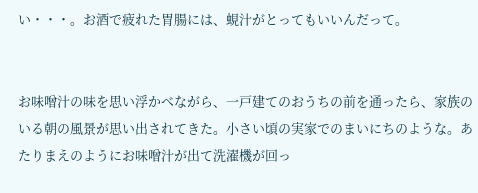い・・・。お酒で疲れた胃腸には、蜆汁がとってもいいんだって。


お味噌汁の味を思い浮かべながら、一戸建てのおうちの前を通ったら、家族のいる朝の風景が思い出されてきた。小さい頃の実家でのまいにちのような。あたりまえのようにお味噌汁が出て洗濯機が回っ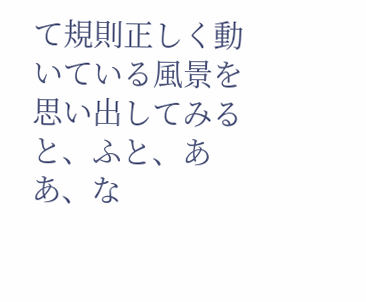て規則正しく動いている風景を思い出してみると、ふと、ああ、な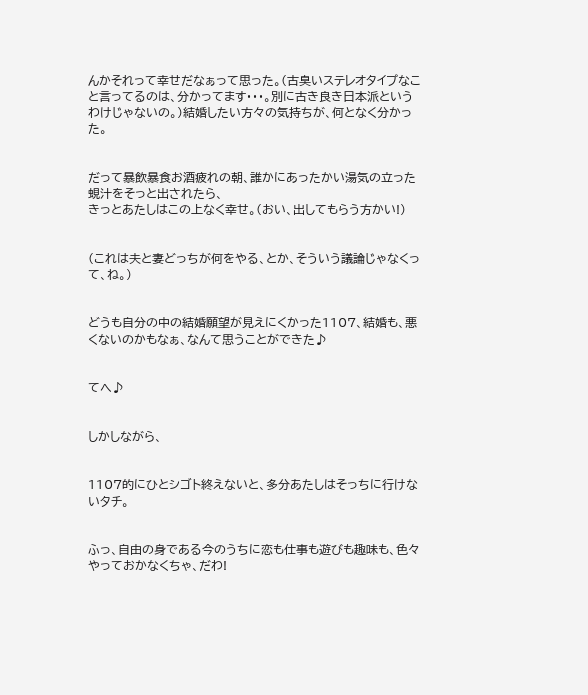んかそれって幸せだなぁって思った。(古臭いステレオタイプなこと言ってるのは、分かってます・・・。別に古き良き日本派というわけじゃないの。)結婚したい方々の気持ちが、何となく分かった。


だって暴飲暴食お酒疲れの朝、誰かにあったかい湯気の立った蜆汁をそっと出されたら、
きっとあたしはこの上なく幸せ。(おい、出してもらう方かい!)


(これは夫と妻どっちが何をやる、とか、そういう議論じゃなくって、ね。)


どうも自分の中の結婚願望が見えにくかった1107、結婚も、悪くないのかもなぁ、なんて思うことができた♪


てへ♪


しかしながら、


1107的にひとシゴト終えないと、多分あたしはそっちに行けないタチ。


ふっ、自由の身である今のうちに恋も仕事も遊びも趣味も、色々やっておかなくちゃ、だわ!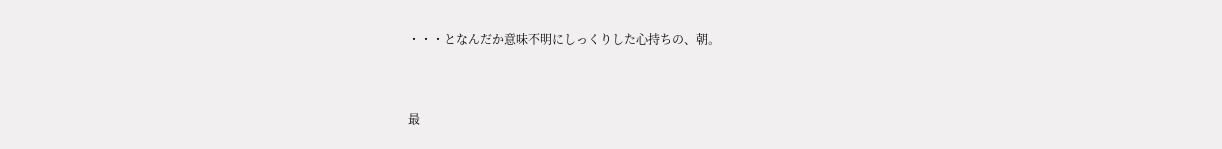・・・となんだか意味不明にしっくりした心持ちの、朝。


最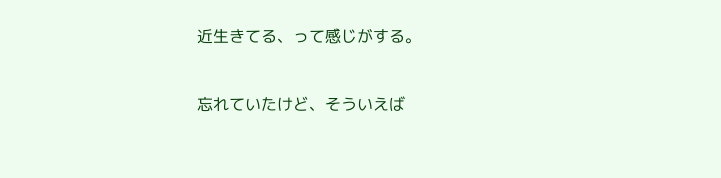近生きてる、って感じがする。


忘れていたけど、そういえば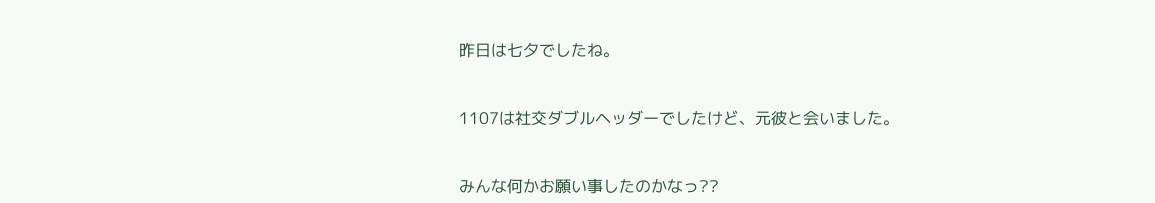昨日は七夕でしたね。


1107は社交ダブルヘッダーでしたけど、元彼と会いました。


みんな何かお願い事したのかなっ??